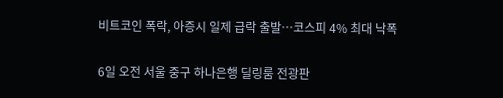비트코인 폭락, 아증시 일제 급락 출발…코스피 4% 최대 낙폭

6일 오전 서울 중구 하나은행 딜링룸 전광판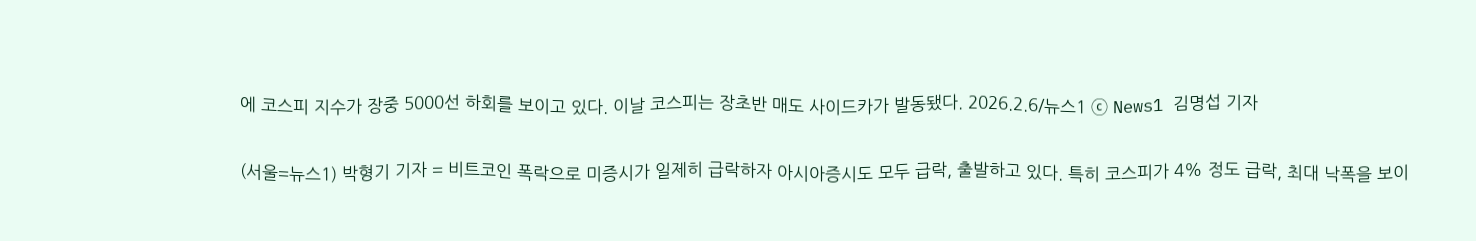에 코스피 지수가 장중 5000선 하회를 보이고 있다. 이날 코스피는 장초반 매도 사이드카가 발동됐다. 2026.2.6/뉴스1 ⓒ News1 김명섭 기자

(서울=뉴스1) 박형기 기자 = 비트코인 폭락으로 미증시가 일제히 급락하자 아시아증시도 모두 급락, 출발하고 있다. 특히 코스피가 4% 정도 급락, 최대 낙폭을 보이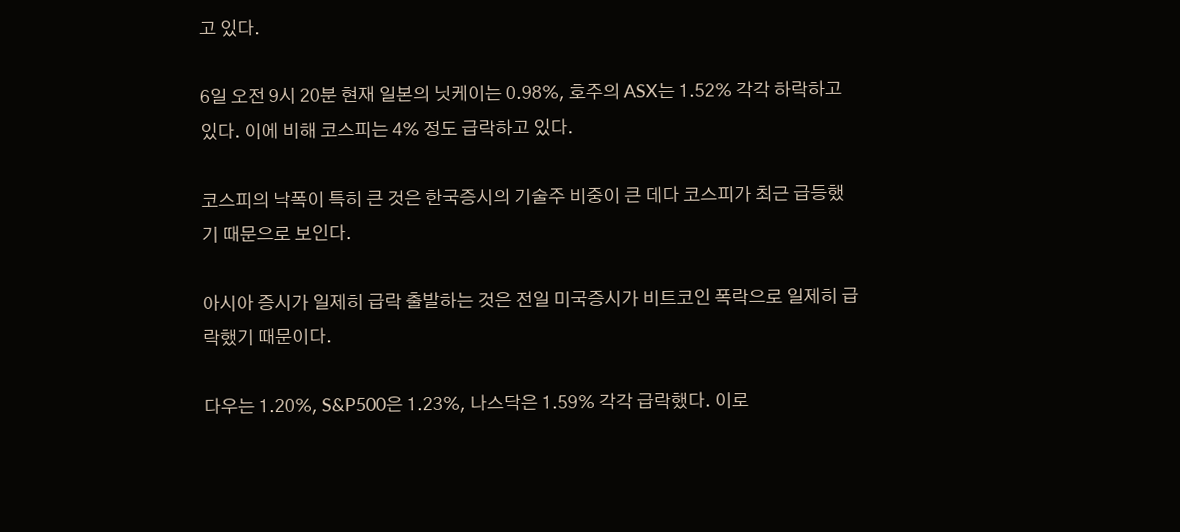고 있다.

6일 오전 9시 20분 현재 일본의 닛케이는 0.98%, 호주의 ASX는 1.52% 각각 하락하고 있다. 이에 비해 코스피는 4% 정도 급락하고 있다.

코스피의 낙폭이 특히 큰 것은 한국증시의 기술주 비중이 큰 데다 코스피가 최근 급등했기 때문으로 보인다.

아시아 증시가 일제히 급락 출발하는 것은 전일 미국증시가 비트코인 폭락으로 일제히 급락했기 때문이다.

다우는 1.20%, S&P500은 1.23%, 나스닥은 1.59% 각각 급락했다. 이로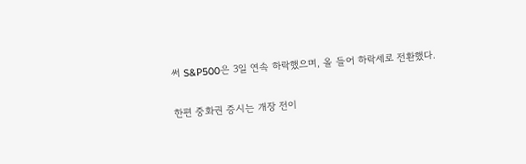써 S&P500은 3일 연속 하락했으며, 올 들어 하락세로 전환했다.

한편 중화권 증시는 개장 전이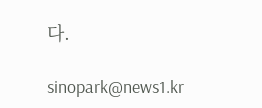다.

sinopark@news1.kr